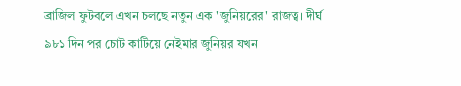ব্রাজিল ফুটবলে এখন চলছে নতুন এক 'জুনিয়রের' রাজত্ব। দীর্ঘ ৯৮১ দিন পর চোট কাটিয়ে নেইমার জুনিয়র যখন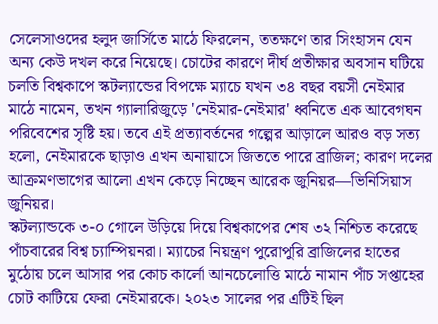সেলেসাওদের হলুদ জার্সিতে মাঠে ফিরলেন, ততক্ষণে তার সিংহাসন যেন অন্য কেউ দখল করে নিয়েছে। চোটের কারণে দীর্ঘ প্রতীক্ষার অবসান ঘটিয়ে চলতি বিশ্বকাপে স্কটল্যান্ডের বিপক্ষে ম্যাচে যখন ৩৪ বছর বয়সী নেইমার মাঠে নামেন, তখন গ্যালারিজুড়ে 'নেইমার-নেইমার' ধ্বনিতে এক আবেগঘন পরিবেশের সৃষ্টি হয়। তবে এই প্রত্যাবর্তনের গল্পের আড়ালে আরও বড় সত্য হলো, নেইমারকে ছাড়াও এখন অনায়াসে জিততে পারে ব্রাজিল; কারণ দলের আক্রমণভাগের আলো এখন কেড়ে নিচ্ছেন আরেক জুনিয়র—ভিনিসিয়াস জুনিয়র।
স্কটল্যান্ডকে ৩-০ গোলে উড়িয়ে দিয়ে বিশ্বকাপের শেষ ৩২ নিশ্চিত করেছে পাঁচবারের বিশ্ব চ্যাম্পিয়নরা। ম্যাচের নিয়ন্ত্রণ পুরোপুরি ব্রাজিলের হাতের মুঠোয় চলে আসার পর কোচ কার্লো আনচেলোত্তি মাঠে নামান পাঁচ সপ্তাহের চোট কাটিয়ে ফেরা নেইমারকে। ২০২৩ সালের পর এটিই ছিল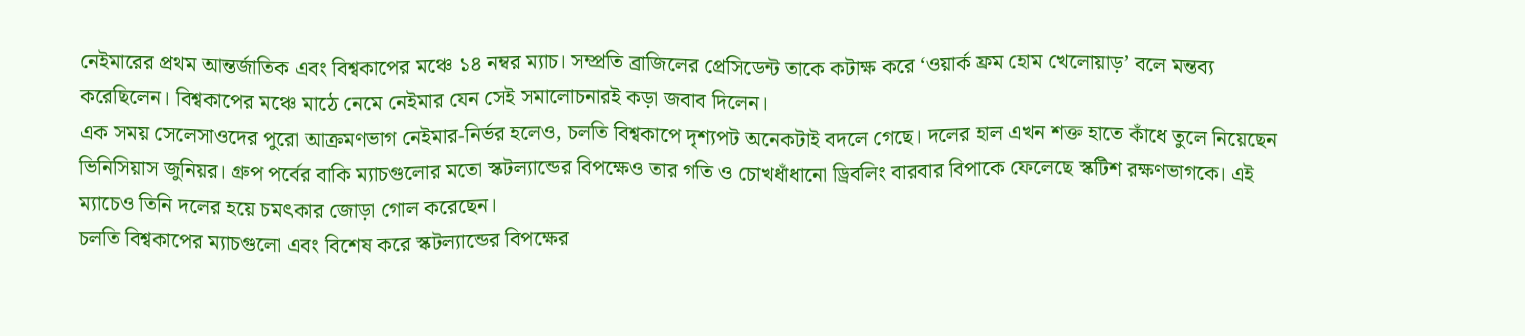নেইমারের প্রথম আন্তর্জাতিক এবং বিশ্বকাপের মঞ্চে ১৪ নম্বর ম্যাচ। সম্প্রতি ব্রাজিলের প্রেসিডেন্ট তাকে কটাক্ষ করে ‘ওয়ার্ক ফ্রম হোম খেলোয়াড়’ বলে মন্তব্য করেছিলেন। বিশ্বকাপের মঞ্চে মাঠে নেমে নেইমার যেন সেই সমালোচনারই কড়া জবাব দিলেন।
এক সময় সেলেসাওদের পুরো আক্রমণভাগ নেইমার-নির্ভর হলেও, চলতি বিশ্বকাপে দৃশ্যপট অনেকটাই বদলে গেছে। দলের হাল এখন শক্ত হাতে কাঁধে তুলে নিয়েছেন ভিনিসিয়াস জুনিয়র। গ্রুপ পর্বের বাকি ম্যাচগুলোর মতো স্কটল্যান্ডের বিপক্ষেও তার গতি ও চোখধাঁধানো ড্রিবলিং বারবার বিপাকে ফেলেছে স্কটিশ রক্ষণভাগকে। এই ম্যাচেও তিনি দলের হয়ে চমৎকার জোড়া গোল করেছেন।
চলতি বিশ্বকাপের ম্যাচগুলো এবং বিশেষ করে স্কটল্যান্ডের বিপক্ষের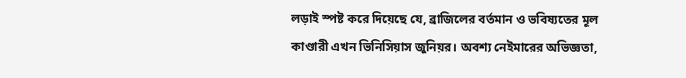লড়াই স্পষ্ট করে দিয়েছে যে, ব্রাজিলের বর্তমান ও ভবিষ্যতের মূল কাণ্ডারী এখন ভিনিসিয়াস জুনিয়র। অবশ্য নেইমারের অভিজ্ঞতা,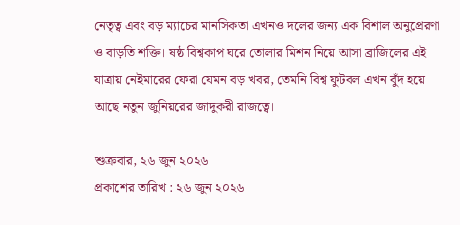নেতৃত্ব এবং বড় ম্যাচের মানসিকতা এখনও দলের জন্য এক বিশাল অনুপ্রেরণা ও বাড়তি শক্তি। ষষ্ঠ বিশ্বকাপ ঘরে তোলার মিশন নিয়ে আসা ব্রাজিলের এই যাত্রায় নেইমারের ফেরা যেমন বড় খবর, তেমনি বিশ্ব ফুটবল এখন বুঁদ হয়ে আছে নতুন জুনিয়রের জাদুকরী রাজত্বে।

শুক্রবার, ২৬ জুন ২০২৬
প্রকাশের তারিখ : ২৬ জুন ২০২৬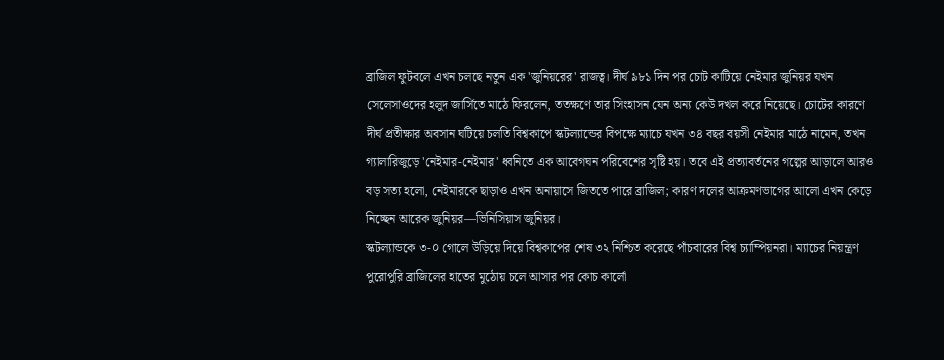ব্রাজিল ফুটবলে এখন চলছে নতুন এক 'জুনিয়রের' রাজত্ব। দীর্ঘ ৯৮১ দিন পর চোট কাটিয়ে নেইমার জুনিয়র যখন সেলেসাওদের হলুদ জার্সিতে মাঠে ফিরলেন, ততক্ষণে তার সিংহাসন যেন অন্য কেউ দখল করে নিয়েছে। চোটের কারণে দীর্ঘ প্রতীক্ষার অবসান ঘটিয়ে চলতি বিশ্বকাপে স্কটল্যান্ডের বিপক্ষে ম্যাচে যখন ৩৪ বছর বয়সী নেইমার মাঠে নামেন, তখন গ্যালারিজুড়ে 'নেইমার-নেইমার' ধ্বনিতে এক আবেগঘন পরিবেশের সৃষ্টি হয়। তবে এই প্রত্যাবর্তনের গল্পের আড়ালে আরও বড় সত্য হলো, নেইমারকে ছাড়াও এখন অনায়াসে জিততে পারে ব্রাজিল; কারণ দলের আক্রমণভাগের আলো এখন কেড়ে নিচ্ছেন আরেক জুনিয়র—ভিনিসিয়াস জুনিয়র।
স্কটল্যান্ডকে ৩-০ গোলে উড়িয়ে দিয়ে বিশ্বকাপের শেষ ৩২ নিশ্চিত করেছে পাঁচবারের বিশ্ব চ্যাম্পিয়নরা। ম্যাচের নিয়ন্ত্রণ পুরোপুরি ব্রাজিলের হাতের মুঠোয় চলে আসার পর কোচ কার্লো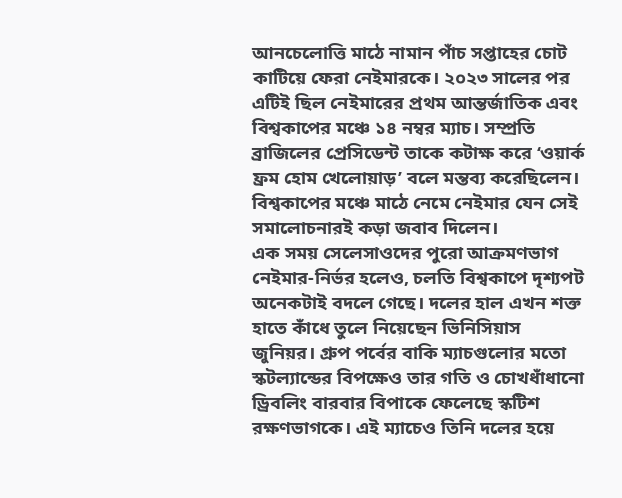আনচেলোত্তি মাঠে নামান পাঁচ সপ্তাহের চোট কাটিয়ে ফেরা নেইমারকে। ২০২৩ সালের পর এটিই ছিল নেইমারের প্রথম আন্তর্জাতিক এবং বিশ্বকাপের মঞ্চে ১৪ নম্বর ম্যাচ। সম্প্রতি ব্রাজিলের প্রেসিডেন্ট তাকে কটাক্ষ করে ‘ওয়ার্ক ফ্রম হোম খেলোয়াড়’ বলে মন্তব্য করেছিলেন। বিশ্বকাপের মঞ্চে মাঠে নেমে নেইমার যেন সেই সমালোচনারই কড়া জবাব দিলেন।
এক সময় সেলেসাওদের পুরো আক্রমণভাগ নেইমার-নির্ভর হলেও, চলতি বিশ্বকাপে দৃশ্যপট অনেকটাই বদলে গেছে। দলের হাল এখন শক্ত হাতে কাঁধে তুলে নিয়েছেন ভিনিসিয়াস জুনিয়র। গ্রুপ পর্বের বাকি ম্যাচগুলোর মতো স্কটল্যান্ডের বিপক্ষেও তার গতি ও চোখধাঁধানো ড্রিবলিং বারবার বিপাকে ফেলেছে স্কটিশ রক্ষণভাগকে। এই ম্যাচেও তিনি দলের হয়ে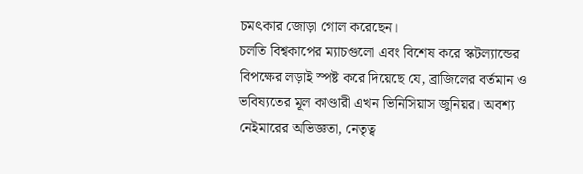চমৎকার জোড়া গোল করেছেন।
চলতি বিশ্বকাপের ম্যাচগুলো এবং বিশেষ করে স্কটল্যান্ডের বিপক্ষের লড়াই স্পষ্ট করে দিয়েছে যে, ব্রাজিলের বর্তমান ও ভবিষ্যতের মূল কাণ্ডারী এখন ভিনিসিয়াস জুনিয়র। অবশ্য নেইমারের অভিজ্ঞতা, নেতৃত্ব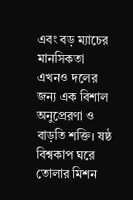এবং বড় ম্যাচের মানসিকতা এখনও দলের জন্য এক বিশাল অনুপ্রেরণা ও বাড়তি শক্তি। ষষ্ঠ বিশ্বকাপ ঘরে তোলার মিশন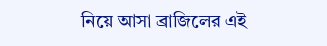নিয়ে আসা ব্রাজিলের এই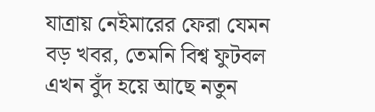যাত্রায় নেইমারের ফেরা যেমন বড় খবর, তেমনি বিশ্ব ফুটবল এখন বুঁদ হয়ে আছে নতুন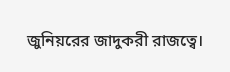জুনিয়রের জাদুকরী রাজত্বে।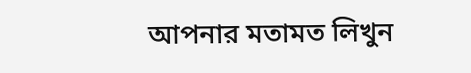আপনার মতামত লিখুন